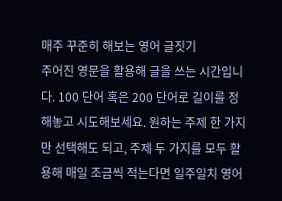매주 꾸준히 해보는 영어 글짓기
주어진 영문을 활용해 글을 쓰는 시간입니다. 100 단어 혹은 200 단어로 길이를 정해놓고 시도해보세요. 원하는 주제 한 가지만 선택해도 되고, 주제 두 가지를 모두 활용해 매일 조금씩 적는다면 일주일치 영어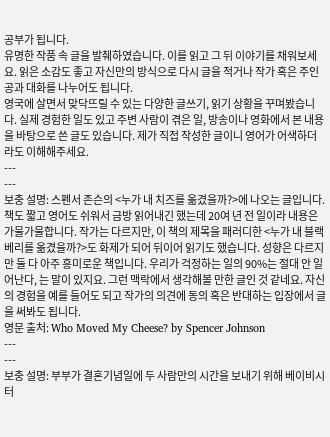공부가 됩니다.
유명한 작품 속 글을 발췌하였습니다. 이를 읽고 그 뒤 이야기를 채워보세요. 읽은 소감도 좋고 자신만의 방식으로 다시 글을 적거나 작가 혹은 주인공과 대화를 나누어도 됩니다.
영국에 살면서 맞닥뜨릴 수 있는 다양한 글쓰기, 읽기 상황을 꾸며봤습니다. 실제 경험한 일도 있고 주변 사람이 겪은 일, 방송이나 영화에서 본 내용을 바탕으로 쓴 글도 있습니다. 제가 직접 작성한 글이니 영어가 어색하더라도 이해해주세요.
---
---
보충 설명: 스펜서 존슨의 <누가 내 치즈를 옮겼을까?>에 나오는 글입니다. 책도 짧고 영어도 쉬워서 금방 읽어내긴 했는데 20여 년 전 일이라 내용은 가물가물합니다. 작가는 다르지만, 이 책의 제목을 패러디한 <누가 내 블랙베리를 옮겼을까?>도 화제가 되어 뒤이어 읽기도 했습니다. 성향은 다르지만 둘 다 아주 흥미로운 책입니다. 우리가 걱정하는 일의 90%는 절대 안 일어난다, 는 말이 있지요. 그런 맥락에서 생각해볼 만한 글인 것 같네요. 자신의 경험을 예를 들어도 되고 작가의 의견에 동의 혹은 반대하는 입장에서 글을 써봐도 됩니다.
영문 출처: Who Moved My Cheese? by Spencer Johnson
---
---
보충 설명: 부부가 결혼기념일에 두 사람만의 시간을 보내기 위해 베이비시터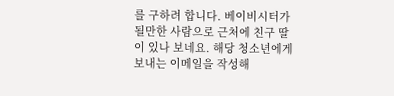를 구하려 합니다. 베이비시터가 될만한 사람으로 근처에 친구 딸이 있나 보네요. 해당 청소년에게 보내는 이메일을 작성해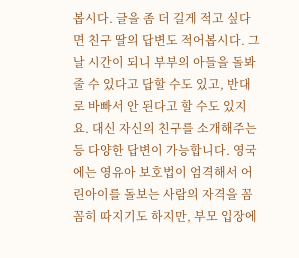봅시다. 글을 좀 더 길게 적고 싶다면 친구 딸의 답변도 적어봅시다. 그날 시간이 되니 부부의 아들을 돌봐줄 수 있다고 답할 수도 있고, 반대로 바빠서 안 된다고 할 수도 있지요. 대신 자신의 친구를 소개해주는 등 다양한 답변이 가능합니다. 영국에는 영유아 보호법이 엄격해서 어린아이를 돌보는 사람의 자격을 꼼꼼히 따지기도 하지만, 부모 입장에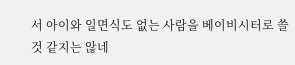서 아이와 일면식도 없는 사람을 베이비시터로 쓸 것 같지는 않네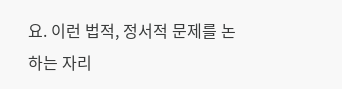요. 이런 법적, 정서적 문제를 논하는 자리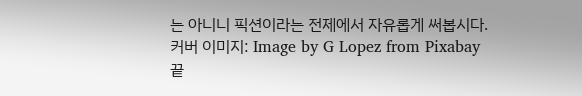는 아니니 픽션이라는 전제에서 자유롭게 써봅시다.
커버 이미지: Image by G Lopez from Pixabay
끝